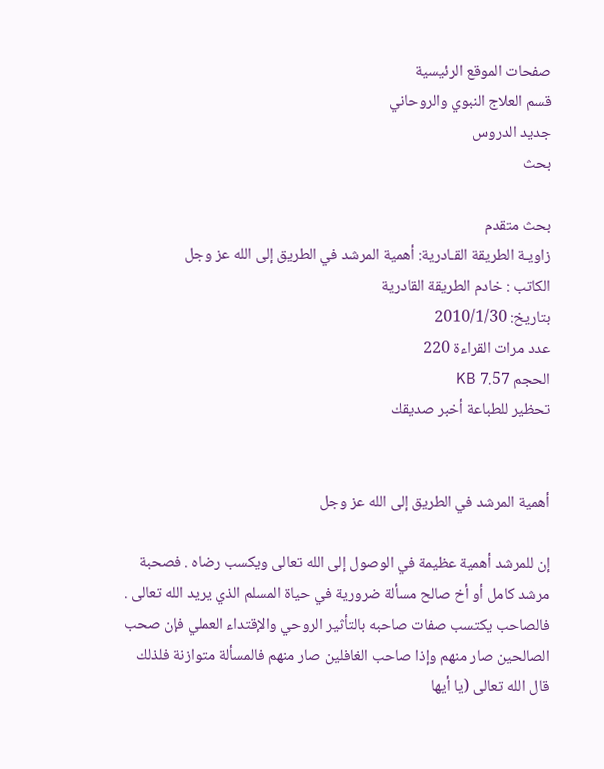صفحات الموقع الرئيسية
قسم العلاج النبوي والروحاني
جديد الدروس
بحث

بحث متقدم
زاويـة الطريقة القـادرية: أهمية المرشد في الطريق إلى الله عز وجل
الكاتب : خادم الطريقة القادرية
بتاريخ: 2010/1/30
عدد مرات القراءة 220
الحجم 7.57 KB
تحظير للطباعة أخبر صديقك


أهمية المرشد في الطريق إلى الله عز وجل

إن للمرشد أهمية عظيمة في الوصول إلى الله تعالى ويكسب رضاه . فصحبة مرشد كامل أو أخ صالح مسألة ضرورية في حياة المسلم الذي يريد الله تعالى . فالصاحب يكتسب صفات صاحبه بالتأثير الروحي والإقتداء العملي فإن صحب الصالحين صار منهم وإذا صاحب الغافلين صار منهم فالمسألة متوازنة فلذلك قال الله تعالى (يا أيها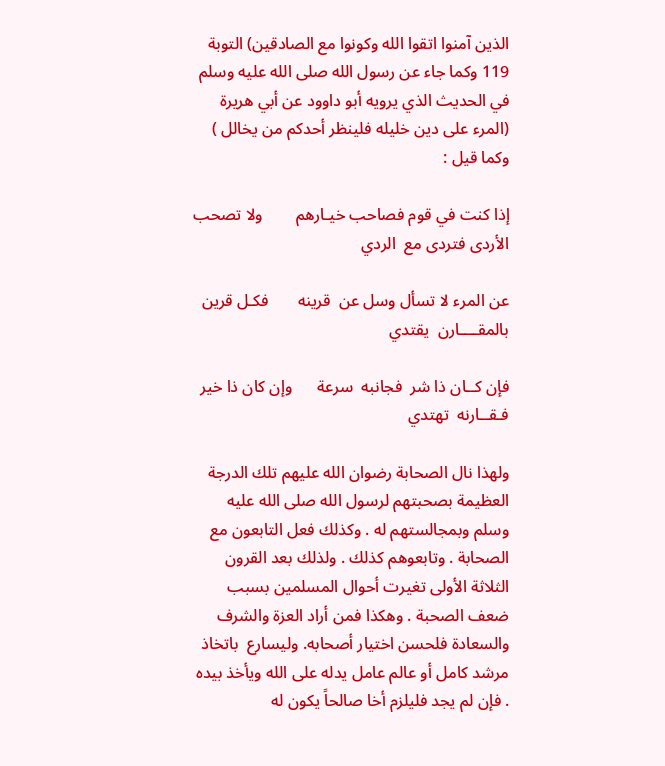الذين آمنوا اتقوا الله وكونوا مع الصادقين) التوبة 119 وكما جاء عن رسول الله صلى الله عليه وسلم في الحديث الذي يرويه أبو داوود عن أبي هريرة (المرء على دين خليله فلينظر أحدكم من يخالل ) وكما قيل :

إذا كنت في قوم فصاحب خيـارهم        ولا تصحب الأردى فتردى مع  الردي

عن المرء لا تسأل وسل عن  قرينه       فكـل قرين  بالمقــــارن  يقتدي

فإن كــان ذا شر  فجانبه  سرعة      وإن كان ذا خير  فـقــارنه  تهتدي

ولهذا نال الصحابة رضوان الله عليهم تلك الدرجة العظيمة بصحبتهم لرسول الله صلى الله عليه وسلم وبمجالستهم له . وكذلك فعل التابعون مع الصحابة . وتابعوهم كذلك . ولذلك بعد القرون الثلاثة الأولى تغيرت أحوال المسلمين بسبب ضعف الصحبة . وهكذا فمن أراد العزة والشرف والسعادة فلحسن اختيار أصحابه. وليسارع  باتخاذ مرشد كامل أو عالم عامل يدله على الله ويأخذ بيده . فإن لم يجد فليلزم أخا صالحاً يكون له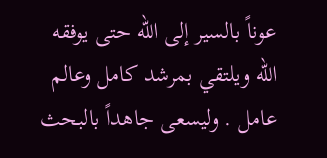عوناً بالسير إلى الله حتى يوفقه الله ويلتقي بمرشد كامل وعالم عامل . وليسعى جاهداً بالبحث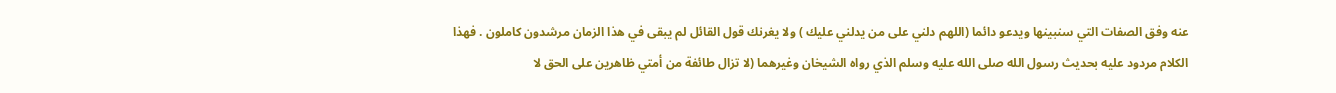عنه وفق الصفات التي سنبينها ويدعو دائما (اللهم دلني على من يدلني عليك ) ولا يغرنك قول القائل لم يبقى في هذا الزمان مرشدون كاملون . فهذا الكلام مردود عليه بحديث رسول الله صلى الله عليه وسلم الذي رواه الشيخان وغيرهما (لا تزال طائفة من أمتي ظاهرين على الحق لا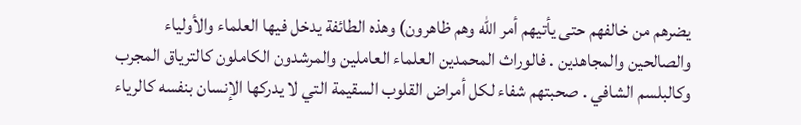يضرهم من خالفهم حتى يأتيهم أمر الله وهم ظاهرون) وهذه الطائفة يدخل فيها العلماء والأولياء والصالحين والمجاهدين . فالوراث المحمدين العلماء العاملين والمرشدون الكاملون كالترياق المجرب وكالبلسم الشافي . صحبتهم شفاء لكل أمراض القلوب السقيمة التي لا يدركها الإنسان بنفسه كالرياء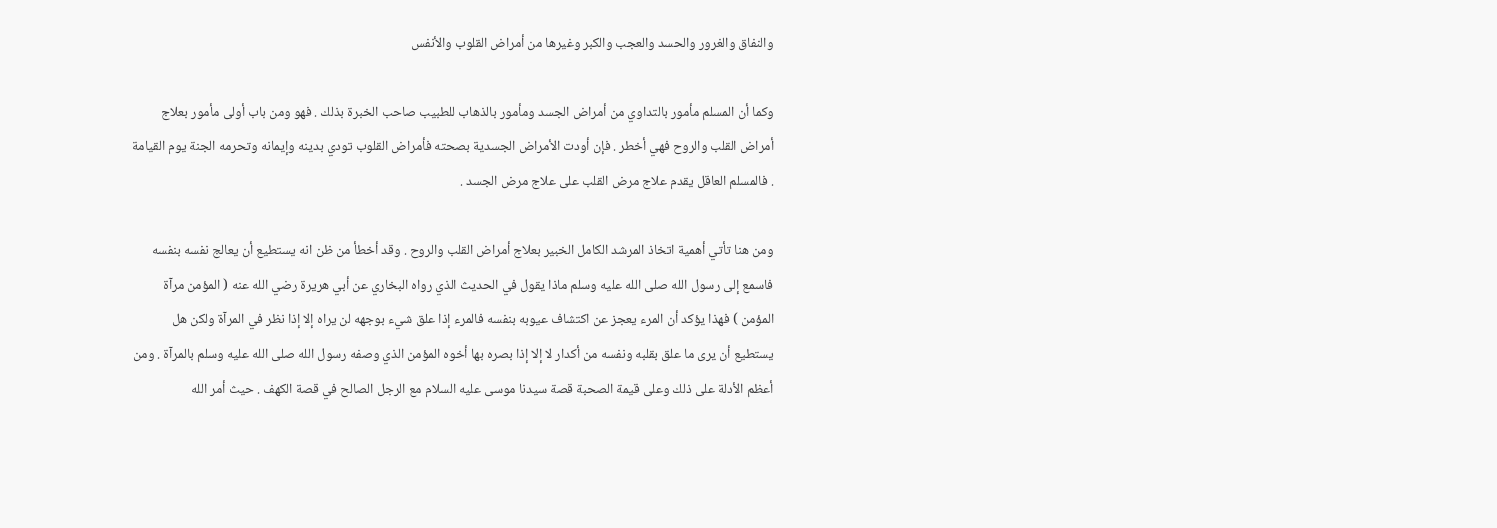والنفاق والغرور والحسد والعجب والكبر وغيرها من أمراض القلوب والأنفس

وكما أن المسلم مأمور بالتداوي من أمراض الجسد ومأمور بالذهاب للطبيب صاحب الخبرة بذلك . فهو ومن باب أولى مأمور بعلاج أمراض القلب والروح فهي أخطر . فإن أودت الأمراض الجسدية بصحته فأمراض القلوب تودي بدينه وإيمانه وتحرمه الجنة يوم القيامة . فالمسلم العاقل يقدم علاج مرض القلب على علاج مرض الجسد .

ومن هنا تأتي أهمية اتخاذ المرشد الكامل الخبير بعلاج أمراض القلب والروح . وقد أخطأ من ظن انه يستطيع أن يعالج نفسه بنفسه فاسمع إلى رسول الله صلى الله عليه وسلم ماذا يقول في الحديث الذي رواه البخاري عن أبي هريرة رضي الله عنه ( المؤمن مرآة المؤمن ) فهذا يؤكد أن المرء يعجز عن اكتشاف عيوبه بنفسه فالمرء إذا علق شيء بوجهه لن يراه إلا إذا نظر في المرآة ولكن هل يستطيع أن يرى ما علق بقلبه ونفسه من أكدار لا إلا إذا بصره بها أخوه المؤمن الذي وصفه رسول الله صلى الله عليه وسلم بالمرآة . ومن أعظم الأدلة على ذلك وعلى قيمة الصحبة قصة سيدنا موسى عليه السلام مع الرجل الصالح في قصة الكهف . حيث أمر الله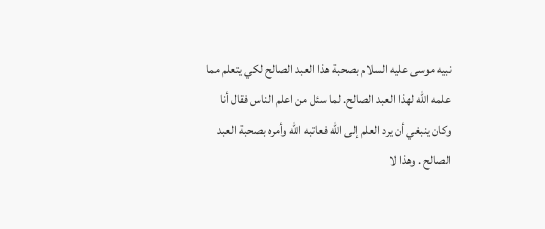نبيه موسى عليه السلام بصحبة هذا العبد الصالح لكي يتعلم مما علمه الله لهذا العبد الصالح. لما سئل من اعلم الناس فقال أنا وكان ينبغي أن يرد العلم إلى الله فعاتبه الله وأمره بصحبة العبد الصالح . وهذا لا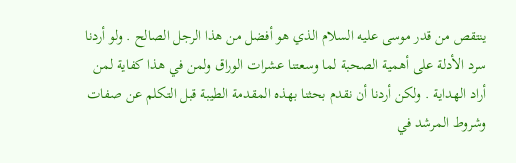ينتقص من قدر موسى عليه السلام الذي هو أفضل من هذا الرجل الصالح . ولو أردنا سرد الأدلة على أهمية الصحبة لما وسعتنا عشرات الوراق ولمن في هذا كفاية لمن أراد الهداية . ولكن أردنا أن نقدم بحثنا بهذه المقدمة الطيبة قبل التكلم عن صفات وشروط المرشد في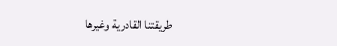طريقتنا القادرية وغيرها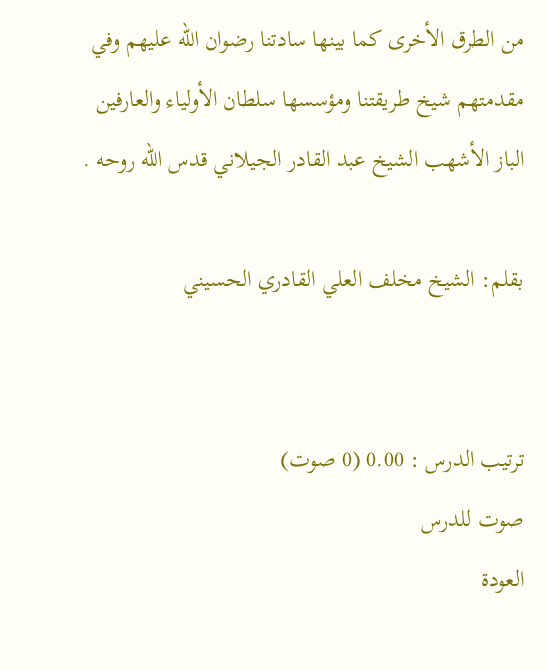من الطرق الأخرى كما بينها سادتنا رضوان الله عليهم وفي مقدمتهم شيخ طريقتنا ومؤسسها سلطان الأولياء والعارفين الباز الأشهب الشيخ عبد القادر الجيلاني قدس الله روحه .

بقلم: الشيخ مخلف العلي القادري الحسيني


ترتيب الدرس : 0.00 (0 صوت)
صوت للدرس
العودة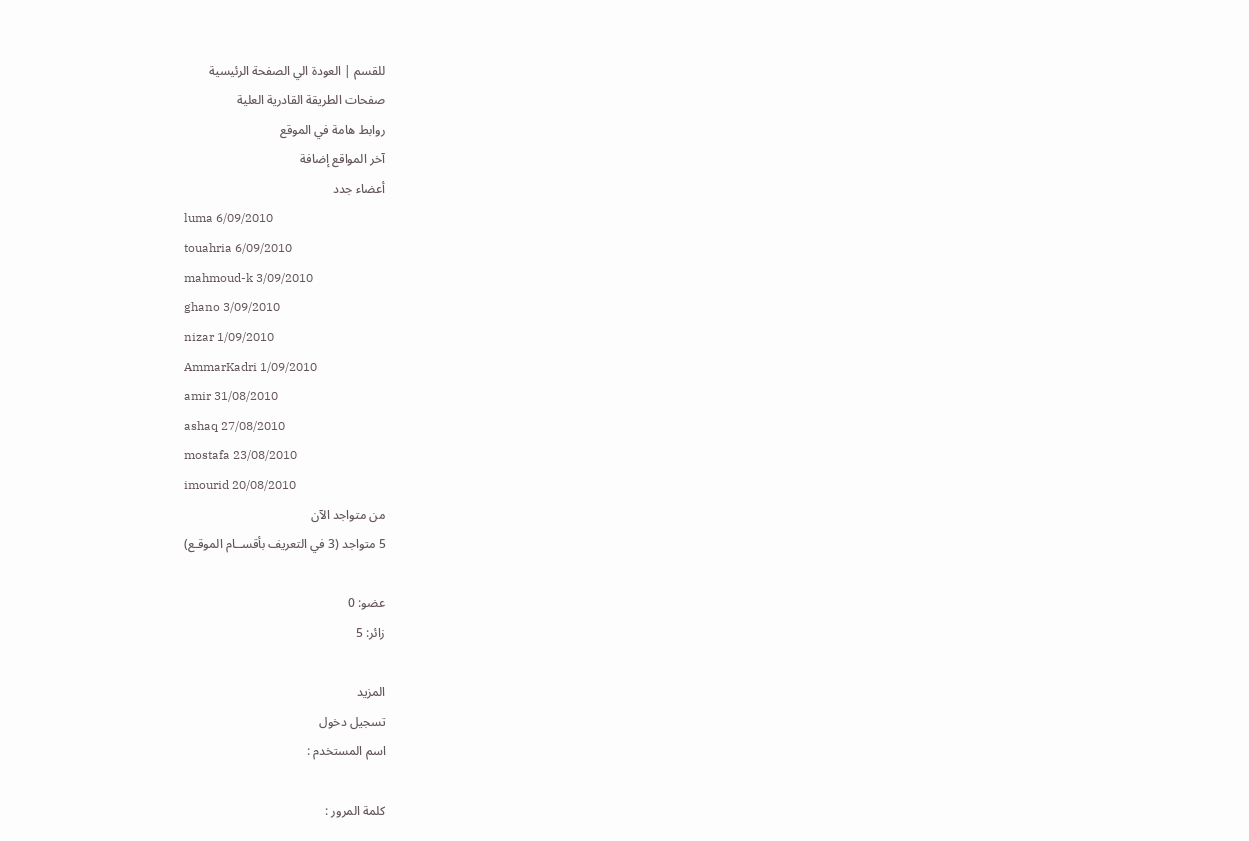للقسم | العودة الي الصفحة الرئيسية
صفحات الطريقة القادرية العلية
روابط هامة في الموقع
آخر المواقع إضافة
أعضاء جدد
luma 6/09/2010
touahria 6/09/2010
mahmoud-k 3/09/2010
ghano 3/09/2010
nizar 1/09/2010
AmmarKadri 1/09/2010
amir 31/08/2010
ashaq 27/08/2010
mostafa 23/08/2010
imourid 20/08/2010
من متواجد الآن
5 متواجد (3 في التعريف بأقســام الموقـع)

عضو: 0
زائر: 5

المزيد
تسجيل دخول
اسم المستخدم :

كلمة المرور :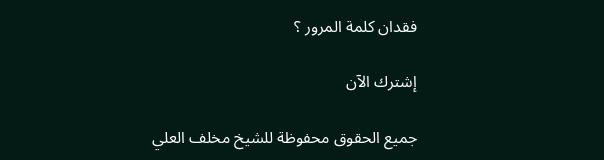فقدان كلمة المرور ؟

إشترك الآن

جميع الحقوق محفوظة للشيخ مخلف العلي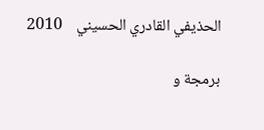الحذيفي القادري الحسيني    2010

برمجة و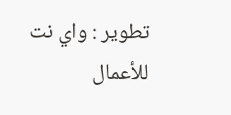تطوير : واي نت للأعمال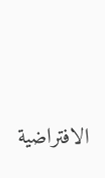الافتراضية